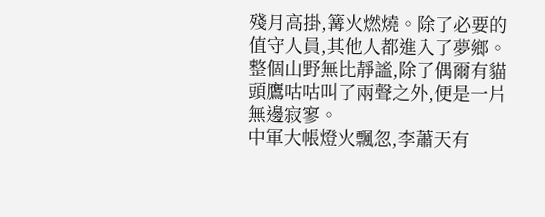殘月高掛,篝火燃燒。除了必要的值守人員,其他人都進入了夢鄉。
整個山野無比靜謐,除了偶爾有貓頭鷹咕咕叫了兩聲之外,便是一片無邊寂寥。
中軍大帳燈火飄忽,李蕭天有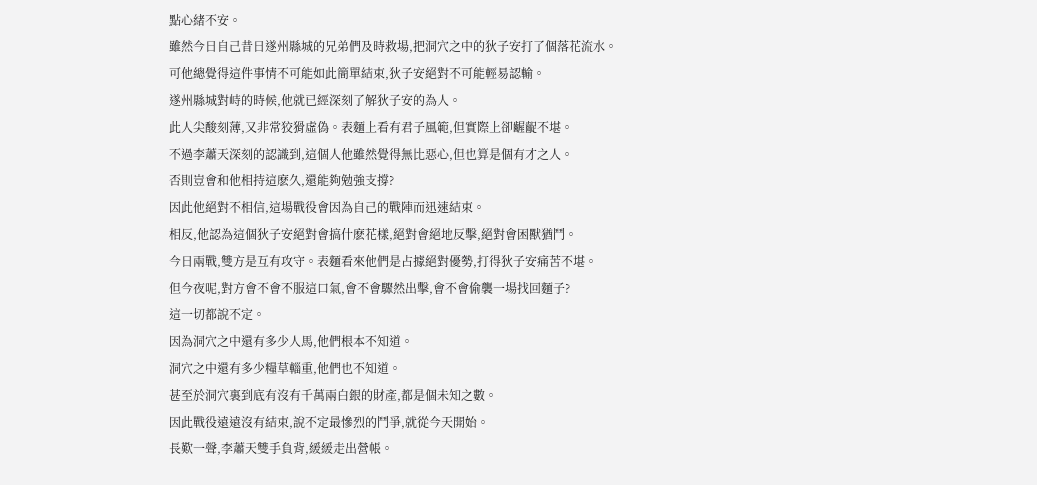點心緒不安。
雖然今日自己昔日遂州縣城的兄弟們及時救場,把洞穴之中的狄子安打了個落花流水。
可他總覺得這件事情不可能如此簡單結束,狄子安絕對不可能輕易認輸。
遂州縣城對峙的時候,他就已經深刻了解狄子安的為人。
此人尖酸刻薄,又非常狡猾虛偽。表麵上看有君子風範,但實際上卻齷齪不堪。
不過李蕭天深刻的認識到,這個人他雖然覺得無比惡心,但也算是個有才之人。
否則豈會和他相持這麽久,還能夠勉強支撐?
因此他絕對不相信,這場戰役會因為自己的戰陣而迅速結束。
相反,他認為這個狄子安絕對會搞什麽花樣,絕對會絕地反擊,絕對會困獸猶鬥。
今日兩戰,雙方是互有攻守。表麵看來他們是占據絕對優勢,打得狄子安痛苦不堪。
但今夜呢,對方會不會不服這口氣,會不會驟然出擊,會不會偷襲一場找回麵子?
這一切都說不定。
因為洞穴之中還有多少人馬,他們根本不知道。
洞穴之中還有多少糧草輜重,他們也不知道。
甚至於洞穴裏到底有沒有千萬兩白銀的財產,都是個未知之數。
因此戰役遠遠沒有結束,說不定最慘烈的鬥爭,就從今天開始。
長歎一聲,李蕭天雙手負背,緩緩走出營帳。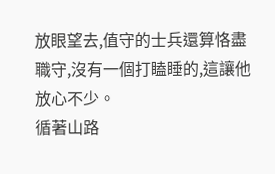放眼望去,值守的士兵還算恪盡職守,沒有一個打瞌睡的,這讓他放心不少。
循著山路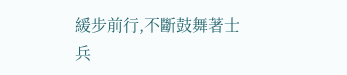緩步前行,不斷鼓舞著士兵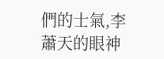們的士氣,李蕭天的眼神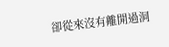卻從來沒有離開過洞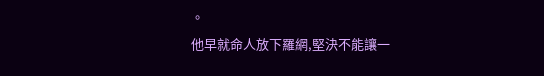。
他早就命人放下羅網,堅決不能讓一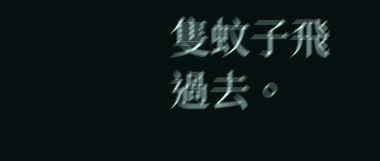隻蚊子飛過去。